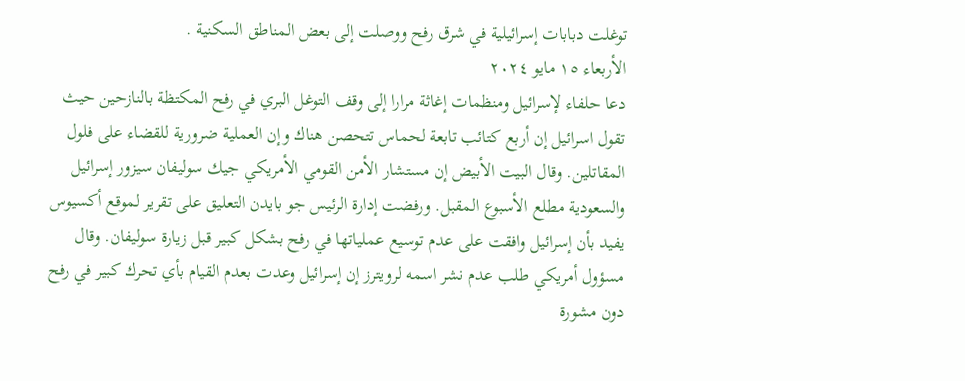توغلت دبابات إسرائيلية في شرق رفح ووصلت إلى بعض المناطق السكنية .
الأربعاء ١٥ مايو ٢٠٢٤
دعا حلفاء لإسرائيل ومنظمات إغاثة مرارا إلى وقف التوغل البري في رفح المكتظة بالنازحين حيث تقول اسرائيل إن أربع كتائب تابعة لحماس تتحصن هناك وإن العملية ضرورية للقضاء على فلول المقاتلين. وقال البيت الأبيض إن مستشار الأمن القومي الأمريكي جيك سوليفان سيزور إسرائيل والسعودية مطلع الأسبوع المقبل. ورفضت إدارة الرئيس جو بايدن التعليق على تقرير لموقع أكسيوس يفيد بأن إسرائيل وافقت على عدم توسيع عملياتها في رفح بشكل كبير قبل زيارة سوليفان. وقال مسؤول أمريكي طلب عدم نشر اسمه لرويترز إن إسرائيل وعدت بعدم القيام بأي تحرك كبير في رفح دون مشورة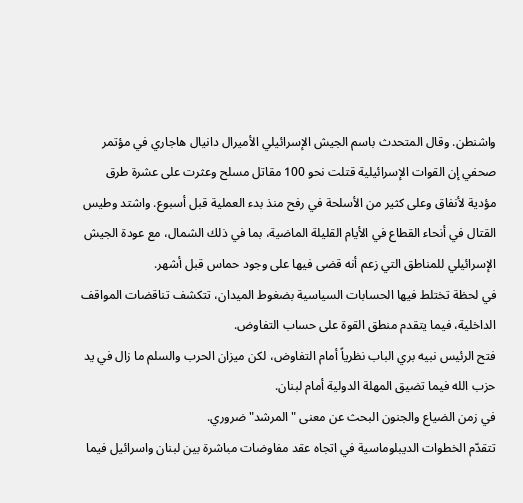واشنطن. وقال المتحدث باسم الجيش الإسرائيلي الأميرال دانيال هاجاري في مؤتمر صحفي إن القوات الإسرائيلية قتلت نحو 100 مقاتل مسلح وعثرت على عشرة طرق مؤدية لأنفاق وعلى كثير من الأسلحة في رفح منذ بدء العملية قبل أسبوع. واشتد وطيس القتال في أنحاء القطاع في الأيام القليلة الماضية، بما في ذلك الشمال، مع عودة الجيش الإسرائيلي للمناطق التي زعم أنه قضى فيها على وجود حماس قبل أشهر.
في لحظة تختلط فيها الحسابات السياسية بضغوط الميدان، تتكشف تناقضات المواقف الداخلية، فيما يتقدم منطق القوة على حساب التفاوض.
فتح الرئيس نبيه بري الباب نظرياً أمام التفاوض، لكن ميزان الحرب والسلم ما زال في يد حزب الله فيما تضيق المهلة الدولية أمام لبنان.
في زمن الضياع والجنون البحث عن معنى "المرشد" ضروري.
تتقدّم الخطوات الديبلوماسية في اتجاه عقد مفاوضات مباشرة بين لبنان واسرائيل فيما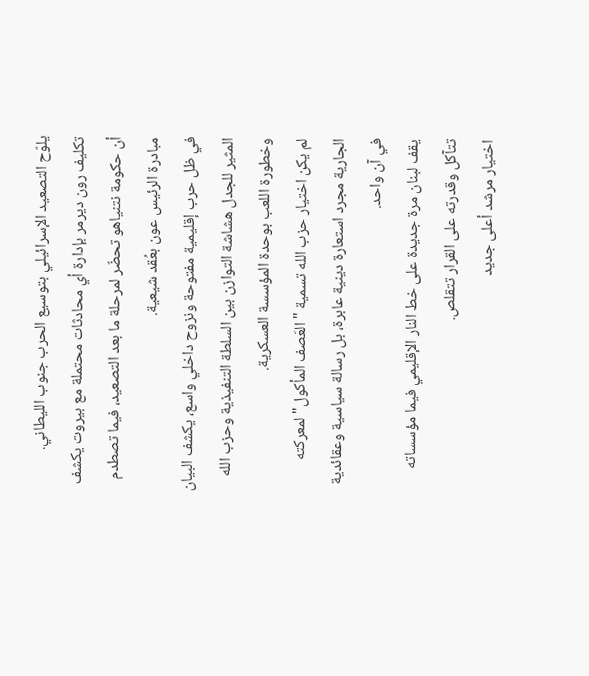يلوّح التصعيد الإسرائيلي بتوسيع الحرب جنوب الليطاني.
تكليف رون ديرمر بإدارة أي محادثات محتملة مع بيروت يكشف أن حكومة نتنياهو تحضّر لمرحلة ما بعد التصعيد، فيما تصطدم مبادرة الرئيس عون بعُقد شيعية.
في ظل حرب إقليمية مفتوحة ونزوح داخلي واسع، يكشف البيان المثير للجدل هشاشة التوازن بين السلطة التنفيذية وحزب الله وخطورة اللعب بوحدة المؤسسة العسكرية.
لم يكن اختيار حزب الله تسمية "العَصف المأكول" لمعركته الجارية مجرد استعارة دينية عابرة، بل رسالة سياسية وعقائدية في آن واحد.
يقف لبنان مرة جديدة على خط النار الإقليمي فيما مؤسساته تتآكل وقدرته على القرار تتقلص.
اختيار مرشد أعلى جديد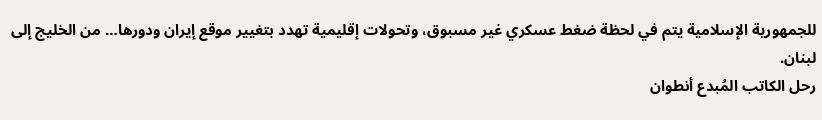للجمهورية الإسلامية يتم في لحظة ضغط عسكري غير مسبوق، وتحولات إقليمية تهدد بتغيير موقع إيران ودورها… من الخليج إلى لبنان.
رحل الكاتب المُبدع أنطوان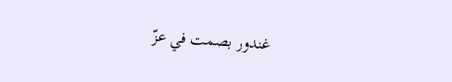غندور بصمت في عزّ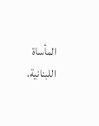المأساة اللبنانية.